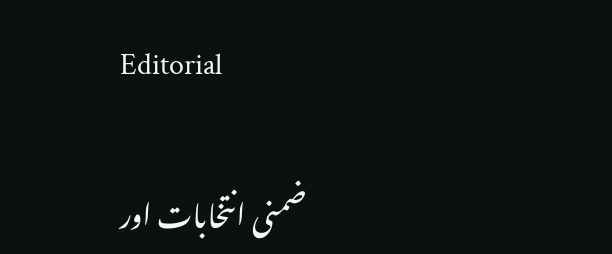Editorial

ضمنی انتخابات اور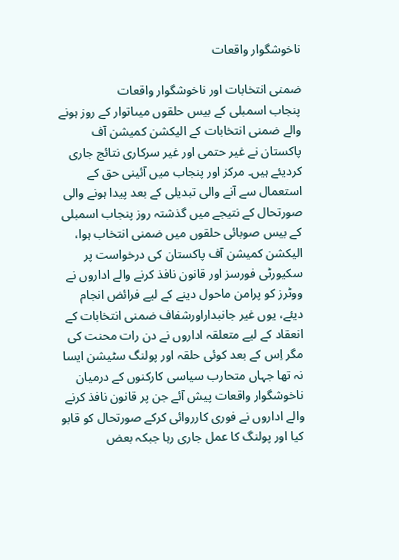ناخوشگوار واقعات

ضمنی انتخابات اور ناخوشگوار واقعات
پنجاب اسمبلی کے بیس حلقوں میںاتوار کے روز ہونے والے ضمنی انتخابات کے الیکشن کمیشن آف پاکستان نے غیر حتمی اور غیر سرکاری نتائج جاری کردیئے ہیں۔ مرکز اور پنجاب میں آئینی حق کے استعمال سے آنے والی تبدیلی کے بعد پیدا ہونے والی صورتحال کے نتیجے میں گذشتہ روز پنجاب اسمبلی کے بیس صوبائی حلقوں میں ضمنی انتخاب ہوا، الیکشن کمیشن آف پاکستان کی درخواست پر سکیورٹی فورسز اور قانون نافذ کرنے والے اداروں نے ووٹرز کو پرامن ماحول دینے کے لیے فرائض انجام دیئے، یوں غیر جانبداراورشفاف ضمنی انتخابات کے انعقاد کے لیے متعلقہ اداروں نے دن رات محنت کی مگر اِس کے بعد کوئی حلقہ اور پولنگ سٹیشن ایسا نہ تھا جہاں متحارب سیاسی کارکنوں کے درمیان ناخوشگوار واقعات پیش آئے جن پر قانون نافذ کرنے والے اداروں نے فوری کارروائی کرکے صورتحال کو قابو کیا اور پولنگ کا عمل جاری رہا جبکہ بعض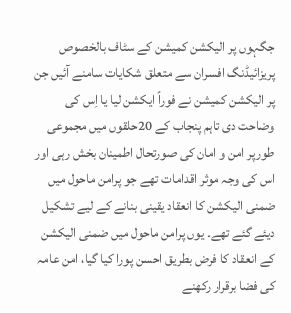جگہوں پر الیکشن کمیشن کے سٹاف بالخصوص پریزائیڈنگ افسران سے متعلق شکایات سامنے آئیں جن پر الیکشن کمیشن نے فوراً ایکشن لیا یا اِس کی وضاحت دی تاہم پنجاب کے 20حلقوں میں مجموعی طورپر امن و امان کی صورتحال اطمینان بخش رہی اور اس کی وجہ موثر اقدامات تھے جو پرامن ماحول میں ضمنی الیکشن کا انعقاد یقینی بنانے کے لیے تشکیل دیئے گئے تھے۔ یوں پرامن ماحول میں ضمنی الیکشن کے انعقاد کا فرض بطریق احسن پورا کیا گیا، امن عامہ کی فضا برقرار رکھنے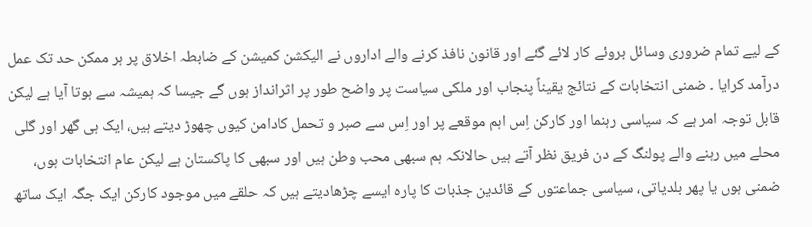کے لیے تمام ضروری وسائل بروئے کار لائے گئے اور قانون نافذ کرنے والے اداروں نے الیکشن کمیشن کے ضابطہ اخلاق پر ہر ممکن حد تک عمل درآمد کرایا ۔ ضمنی انتخابات کے نتائج یقیناً پنجاب اور ملکی سیاست پر واضح طور پر اثرانداز ہوں گے جیسا کہ ہمیشہ سے ہوتا آیا ہے لیکن قابل توجہ امر ہے کہ سیاسی رہنما اور کارکن اِس اہم موقعے پر اور اِس سے صبر و تحمل کادامن کیوں چھوڑ دیتے ہیں، ایک ہی گھر اور گلی محلے میں رہنے والے پولنگ کے دن فریق نظر آتے ہیں حالانکہ ہم سبھی محب وطن ہیں اور سبھی کا پاکستان ہے لیکن عام انتخابات ہوں، ضمنی ہوں یا پھر بلدیاتی، سیاسی جماعتوں کے قائدین جذبات کا پارہ ایسے چڑھادیتے ہیں کہ حلقے میں موجود کارکن ایک جگہ ایک ساتھ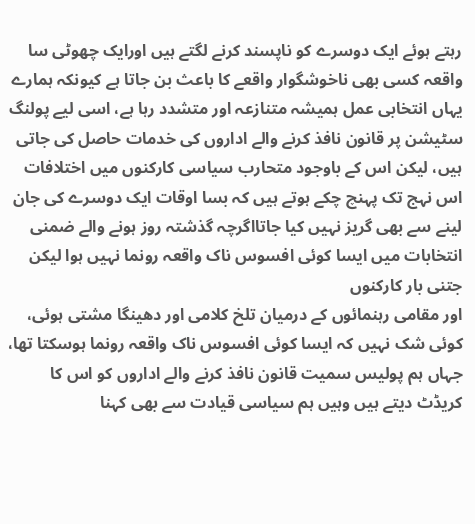رہتے ہوئے ایک دوسرے کو ناپسند کرنے لگتے ہیں اورایک چھوٹی سا واقعہ کسی بھی ناخوشگوار واقعے کا باعث بن جاتا ہے کیونکہ ہمارے یہاں انتخابی عمل ہمیشہ متنازعہ اور متشدد رہا ہے، اسی لیے پولنگ سٹیشن پر قانون نافذ کرنے والے اداروں کی خدمات حاصل کی جاتی ہیں، لیکن اس کے باوجود متحارب سیاسی کارکنوں میں اختلافات اس نہج تک پہنچ چکے ہوتے ہیں کہ بسا اوقات ایک دوسرے کی جان لینے سے بھی گریز نہیں کیا جاتااگرچہ گذشتہ روز ہونے والے ضمنی انتخابات میں ایسا کوئی افسوس ناک واقعہ رونما نہیں ہوا لیکن جتنی بار کارکنوں
اور مقامی رہنمائوں کے درمیان تلخ کلامی اور دھینگا مشتی ہوئی، کوئی شک نہیں کہ ایسا کوئی افسوس ناک واقعہ رونما ہوسکتا تھا، جہاں ہم پولیس سمیت قانون نافذ کرنے والے اداروں کو اس کا کریڈٹ دیتے ہیں وہیں ہم سیاسی قیادت سے بھی کہنا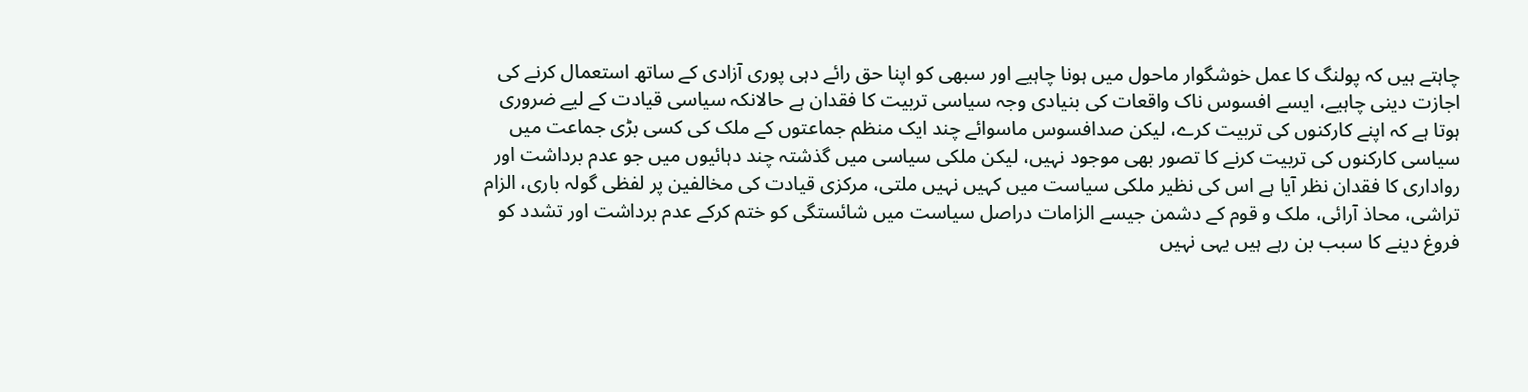چاہتے ہیں کہ پولنگ کا عمل خوشگوار ماحول میں ہونا چاہیے اور سبھی کو اپنا حق رائے دہی پوری آزادی کے ساتھ استعمال کرنے کی اجازت دینی چاہیے، ایسے افسوس ناک واقعات کی بنیادی وجہ سیاسی تربیت کا فقدان ہے حالانکہ سیاسی قیادت کے لیے ضروری ہوتا ہے کہ اپنے کارکنوں کی تربیت کرے، لیکن صدافسوس ماسوائے چند ایک منظم جماعتوں کے ملک کی کسی بڑی جماعت میں سیاسی کارکنوں کی تربیت کرنے کا تصور بھی موجود نہیں، لیکن ملکی سیاسی میں گذشتہ چند دہائیوں میں جو عدم برداشت اور رواداری کا فقدان نظر آیا ہے اس کی نظیر ملکی سیاست میں کہیں نہیں ملتی، مرکزی قیادت کی مخالفین پر لفظی گولہ باری، الزام تراشی، محاذ آرائی، ملک و قوم کے دشمن جیسے الزامات دراصل سیاست میں شائستگی کو ختم کرکے عدم برداشت اور تشدد کو فروغ دینے کا سبب بن رہے ہیں یہی نہیں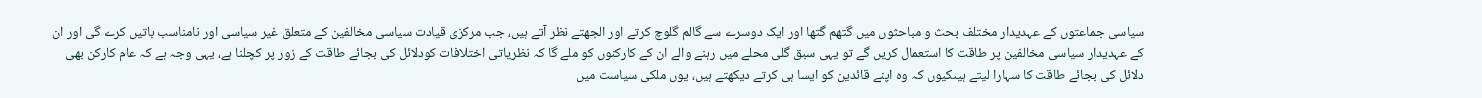سیاسی جماعتوں کے عہدیدار مختلف بحث و مباحثوں میں گتھم گتھا اور ایک دوسرے سے گالم گلوچ کرتے اور الجھتے نظر آتے ہیں، جب مرکزی قیادت سیاسی مخالفین کے متعلق غیر سیاسی اور نامناسب باتیں کرے گی اور ان کے عہدیدار سیاسی مخالفین پر طاقت کا استعمال کریں گے تو یہی سبق گلی محلے میں رہنے والے ان کے کارکنوں کو ملے گا کہ نظریاتی اختلافات کودلائل کی بجائے طاقت کے زور پر کچلنا ہے، یہی وجہ ہے کہ عام کارکن بھی دلائل کی بجائے طاقت کا سہارا لیتے ہیںکیوں کہ وہ اپنے قائدین کو ایسا ہی کرتے دیکھتے ہیں، یوں ملکی سیاست میں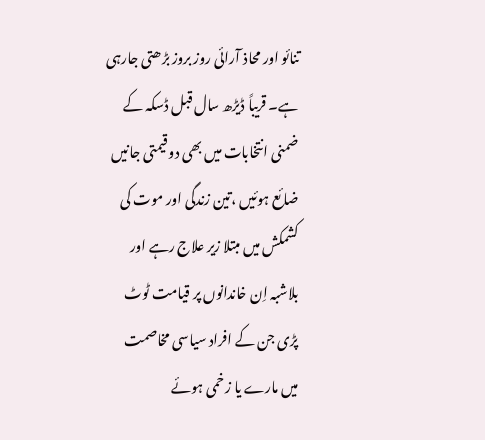تنائو اور محاذ آرائی روز بروز بڑھتی جارہی ہے۔ قریباً ڈیڑھ سال قبل ڈسکہ کے ضمنی انتخابات میں بھی دو قیمتی جانیں ضائع ہوئیں ،تین زندگی اور موت کی کشمکش میں مبتلا زیر علاج رہے اور بلاشبہ اِن خاندانوں پر قیامت ٹوٹ پڑی جن کے افراد سیاسی مخاصمت میں مارے یا زخمی ہوئے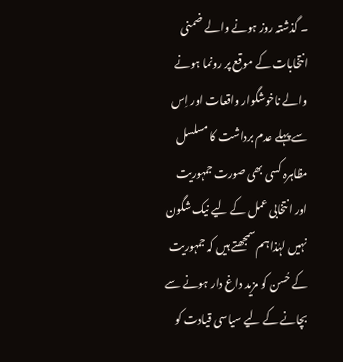۔ گذشتہ روز ہونے والے ضمنی انتخابات کے موقع پر رونما ہونے والے ناخوشگوار واقعات اور اِس سے پہلے عدم برداشت کا مسلسل مظاہرہ کسی بھی صورت جمہوریت اور انتخابی عمل کے لیے نیک شگون نہیں لہٰذا ہم سمجھتے ہیں کہ جمہوریت کے حُسن کو مزید داغ دار ہونے سے بچانے کے لیے سیاسی قیادت کو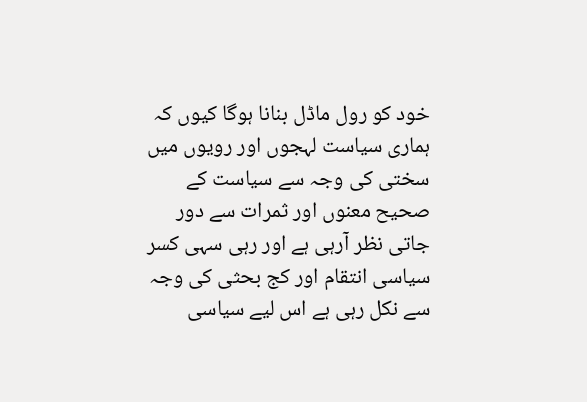خود کو رول ماڈل بنانا ہوگا کیوں کہ ہماری سیاست لہجوں اور رویوں میں سختی کی وجہ سے سیاست کے صحیح معنوں اور ثمرات سے دور جاتی نظر آرہی ہے اور رہی سہی کسر سیاسی انتقام اور کج بحثی کی وجہ سے نکل رہی ہے اس لیے سیاسی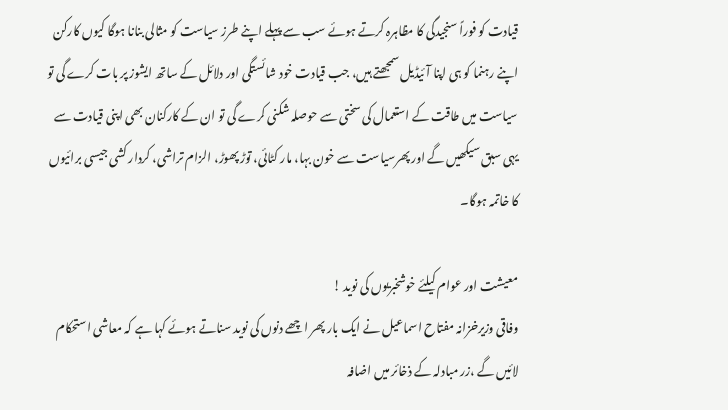قیادت کو فوراً سنجیدگی کا مظاہرہ کرتے ہوئے سب سے پہلے اپنے طرز سیاست کو مثالی بنانا ہوگا کیوں کارکن اپنے رہنما کو ہی اپنا آئیڈیل سمجھتے ہیں، جب قیادت خود شائستگی اور دلائل کے ساتھ ایشوز پر بات کرے گی تو سیاست میں طاقت کے استعمال کی سختی سے حوصلہ شکنی کرے گی تو ان کے کارکنان بھی اپنی قیادت سے یہی سبق سیکھیں گے اور پھرسیاست سے خون بہا، مار کٹائی، توڑ پھوڑ، الزام تراشی، کردار کشی جیسی برائیوں کا خاتمہ ہوگا۔

معیشت اور عوام کیلئے خوشخبریوں کی نوید !
وفاقی وزیرخزانہ مفتاح اسماعیل نے ایک بار پھر اچھے دنوں کی نوید سناتے ہوئے کہا ہے کہ معاشی استحکام لائیں گے ،زر مبادلہ کے ذخائر میں اضافہ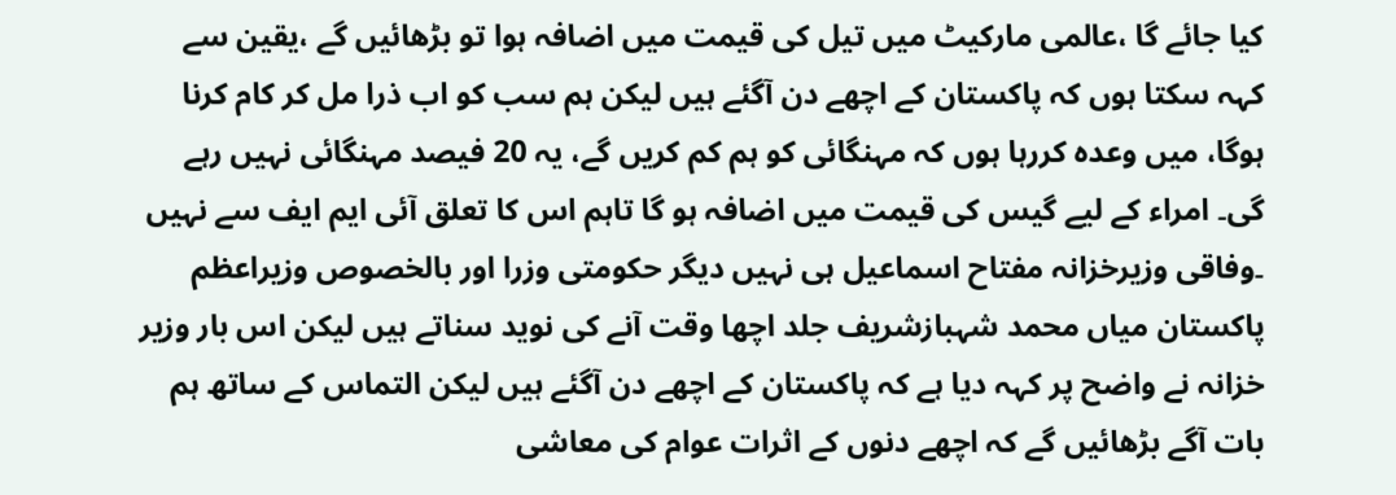کیا جائے گا ،عالمی مارکیٹ میں تیل کی قیمت میں اضافہ ہوا تو بڑھائیں گے ،یقین سے کہہ سکتا ہوں کہ پاکستان کے اچھے دن آگئے ہیں لیکن ہم سب کو اب ذرا مل کر کام کرنا ہوگا، میں وعدہ کررہا ہوں کہ مہنگائی کو ہم کم کریں گے، یہ 20 فیصد مہنگائی نہیں رہے گی۔ امراء کے لیے گیس کی قیمت میں اضافہ ہو گا تاہم اس کا تعلق آئی ایم ایف سے نہیں ۔وفاقی وزیرخزانہ مفتاح اسماعیل ہی نہیں دیگر حکومتی وزرا اور بالخصوص وزیراعظم پاکستان میاں محمد شہبازشریف جلد اچھا وقت آنے کی نوید سناتے ہیں لیکن اس بار وزیر خزانہ نے واضح پر کہہ دیا ہے کہ پاکستان کے اچھے دن آگئے ہیں لیکن التماس کے ساتھ ہم بات آگے بڑھائیں گے کہ اچھے دنوں کے اثرات عوام کی معاشی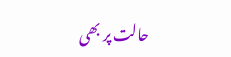حالت پر بھی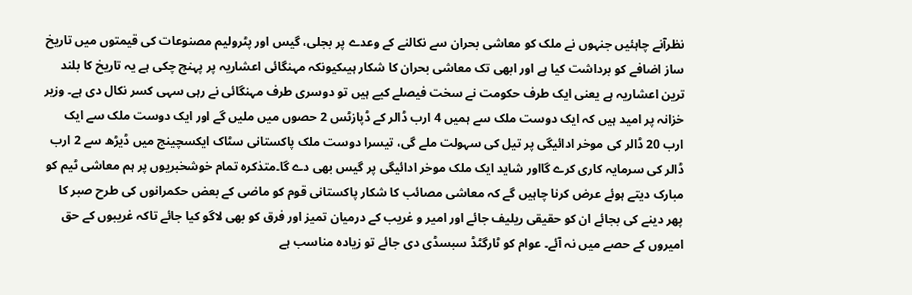نظرآنے چاہئیں جنہوں نے ملک کو معاشی بحران سے نکالنے کے وعدے پر بجلی، گیس اور پٹرولیم مصنوعات کی قیمتوں میں تاریخ ساز اضافے کو برداشت کیا ہے اور ابھی تک معاشی بحران کا شکار ہیںکیونکہ مہنگائی اعشاریہ پر پہنچ چکی ہے یہ تاریخ کا بلند ترین اعشاریہ ہے یعنی ایک طرف حکومت نے سخت فیصلے کیے ہیں تو دوسری طرف مہنگائی نے رہی سہی کسر نکال دی ہے۔ وزیر خزانہ پر امید ہیں کہ ایک دوست ملک سے ہمیں 4 ارب ڈالر کے ڈپازٹس 2 حصوں میں ملیں گے اور ایک دوست ملک سے ایک ارب 20 ڈالر کی موخر ادائیگی پر تیل کی سہولت ملے گی، تیسرا دوست ملک پاکستانی سٹاک ایکسچینج میں ڈیڑھ سے 2 ارب ڈالر کی سرمایہ کاری کرے گااور شاید ایک ملک موخر ادائیگی پر گیس بھی دے گا۔متذکرہ تمام خوشخبریوں پر ہم معاشی ٹیم کو مبارک دیتے ہوئے عرض کرنا چاہیں گے کہ معاشی مصائب کا شکار پاکستانی قوم کو ماضی کے بعض حکمرانوں کی طرح صبر کا پھر دینے کی بجائے ان کو حقیقی ریلیف جائے اور امیر و غریب کے درمیان تمیز اور فرق کو بھی لاگو کیا جائے تاکہ غریبوں کے حق امیروں کے حصے میں نہ آئے۔ عوام کو ٹارگٹڈ سبسڈی دی جائے تو زیادہ مناسب ہے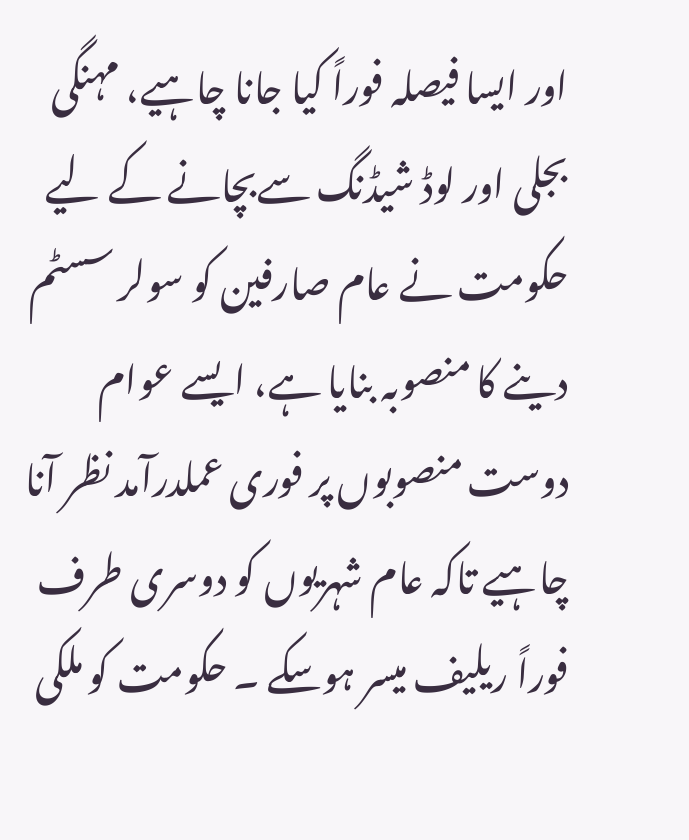اور ایسا فیصلہ فوراً کیا جانا چاہیے، مہنگی بجلی اور لوڈ شیڈنگ سےبچانے کے لیے حکومت نے عام صارفین کو سولر سسٹم دینے کا منصوبہ بنایا ہے، ایسے عوام دوست منصوبوں پر فوری عملدرآمد نظر آنا چاہیے تاکہ عام شہریوں کو دوسری طرف فوراً ریلیف میسر ہوسکے ۔ حکومت کو ملکی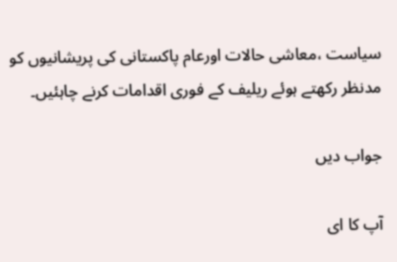سیاست ،معاشی حالات اورعام پاکستانی کی پریشانیوں کو مدنظر رکھتے ہوئے ریلیف کے فوری اقدامات کرنے چاہئیں۔

جواب دیں

آپ کا ای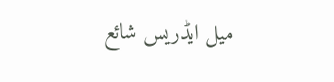میل ایڈریس شائع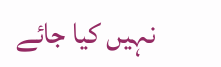نہیں کیا جائے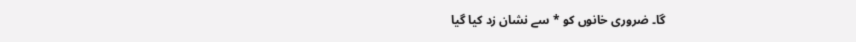گا۔ ضروری خانوں کو * سے نشان زد کیا گیا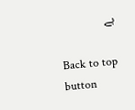ہے

Back to top button